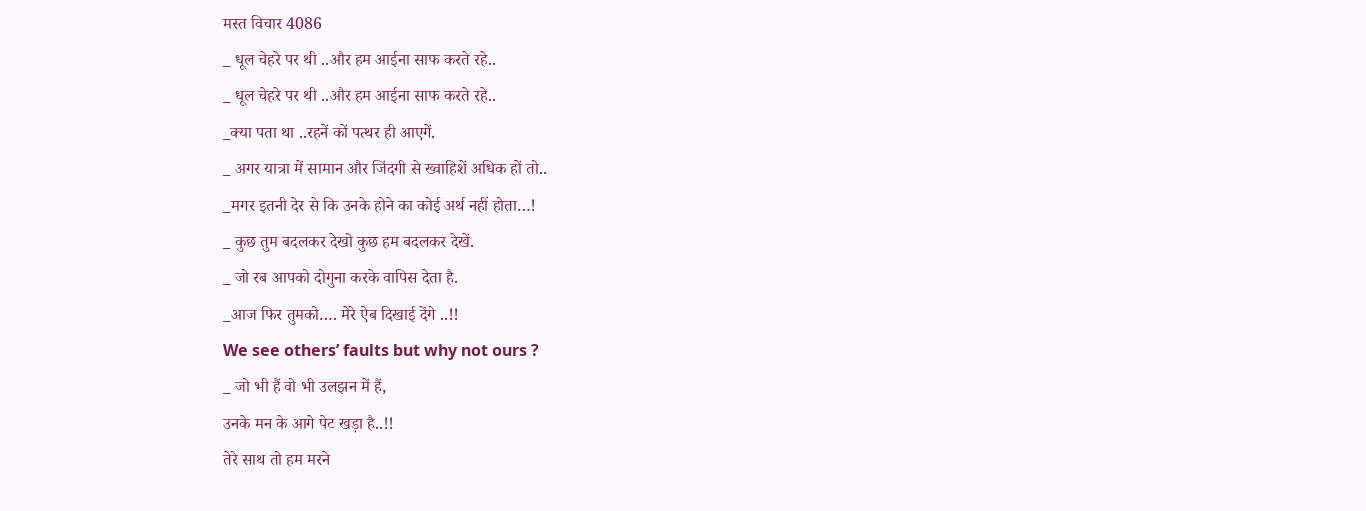मस्त विचार 4086
_ धूल चेहरे पर थी ..और हम आईना साफ करते रहे..
_ धूल चेहरे पर थी ..और हम आईना साफ करते रहे..
_क्या पता था ..रहनें कों पत्थर ही आएगें.
_ अगर यात्रा में सामान और जिंदगी से ख्वाहिशें अधिक हों तो..
_मगर इतनी देर से कि उनके होने का कोई अर्थ नहीं होता…!
_ कुछ तुम बदलकर देखो कुछ हम बदलकर देखें.
_ जो रब आपको दोगुना करके वापिस देता है.
_आज फिर तुमको…. मेरे ऐब दिखाई देंगे ..!!
We see others’ faults but why not ours ?
_ जो भी हैं वो भी उलझन में हैं,
उनके मन के आगे पेट खड़ा है..!!
तेरे साथ तो हम मरने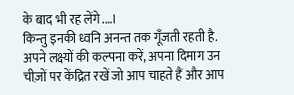के बाद भी रह लेंगे.…।
किन्तु इनकी ध्वनि अनन्त तक गूँजती रहती है.
अपने लक्ष्यों की कल्पना करें, अपना दिमाग उन चीज़ों पर केंद्रित रखें जो आप चाहते हैं और आप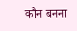कौन बनना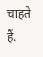चाहते हैं.